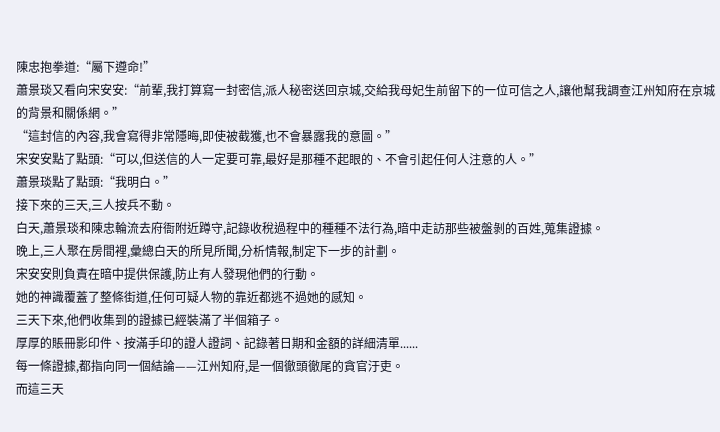陳忠抱拳道:“屬下遵命!”
蕭景琰又看向宋安安:“前輩,我打算寫一封密信,派人秘密送回京城,交給我母妃生前留下的一位可信之人,讓他幫我調查江州知府在京城的背景和關係網。”
“這封信的內容,我會寫得非常隱晦,即使被截獲,也不會暴露我的意圖。”
宋安安點了點頭:“可以,但送信的人一定要可靠,最好是那種不起眼的、不會引起任何人注意的人。”
蕭景琰點了點頭:“我明白。”
接下來的三天,三人按兵不動。
白天,蕭景琰和陳忠輪流去府衙附近蹲守,記錄收稅過程中的種種不法行為,暗中走訪那些被盤剝的百姓,蒐集證據。
晚上,三人聚在房間裡,彙總白天的所見所聞,分析情報,制定下一步的計劃。
宋安安則負責在暗中提供保護,防止有人發現他們的行動。
她的神識覆蓋了整條街道,任何可疑人物的靠近都逃不過她的感知。
三天下來,他們收集到的證據已經裝滿了半個箱子。
厚厚的賬冊影印件、按滿手印的證人證詞、記錄著日期和金額的詳細清單......
每一條證據,都指向同一個結論——江州知府,是一個徹頭徹尾的貪官汙吏。
而這三天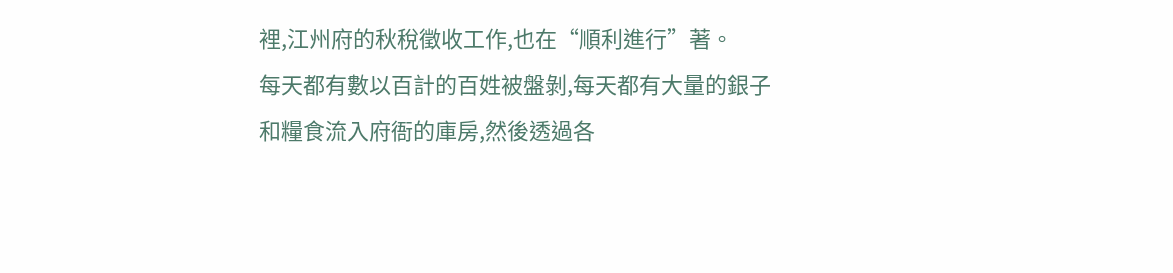裡,江州府的秋稅徵收工作,也在“順利進行”著。
每天都有數以百計的百姓被盤剝,每天都有大量的銀子和糧食流入府衙的庫房,然後透過各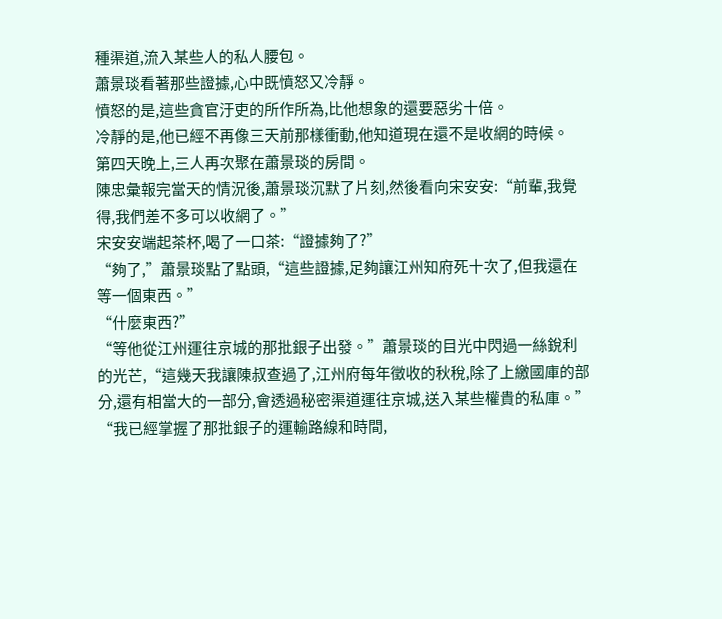種渠道,流入某些人的私人腰包。
蕭景琰看著那些證據,心中既憤怒又冷靜。
憤怒的是,這些貪官汙吏的所作所為,比他想象的還要惡劣十倍。
冷靜的是,他已經不再像三天前那樣衝動,他知道現在還不是收網的時候。
第四天晚上,三人再次聚在蕭景琰的房間。
陳忠彙報完當天的情況後,蕭景琰沉默了片刻,然後看向宋安安:“前輩,我覺得,我們差不多可以收網了。”
宋安安端起茶杯,喝了一口茶:“證據夠了?”
“夠了,”蕭景琰點了點頭,“這些證據,足夠讓江州知府死十次了,但我還在等一個東西。”
“什麼東西?”
“等他從江州運往京城的那批銀子出發。”蕭景琰的目光中閃過一絲銳利的光芒,“這幾天我讓陳叔查過了,江州府每年徵收的秋稅,除了上繳國庫的部分,還有相當大的一部分,會透過秘密渠道運往京城,送入某些權貴的私庫。”
“我已經掌握了那批銀子的運輸路線和時間,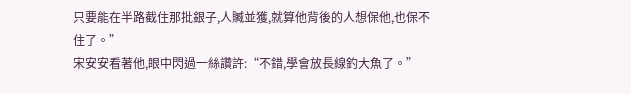只要能在半路截住那批銀子,人贓並獲,就算他背後的人想保他,也保不住了。”
宋安安看著他,眼中閃過一絲讚許:“不錯,學會放長線釣大魚了。”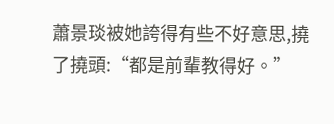蕭景琰被她誇得有些不好意思,撓了撓頭:“都是前輩教得好。”